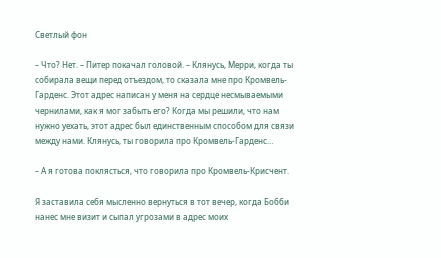Светлый фон

– Что? Нет. – Питер покачал головой. – Клянусь, Мерри, когда ты собирала вещи перед отъездом, то сказала мне про Кромвель-Гарденс. Этот адрес написан у меня на сердце несмываемыми чернилами, как я мог забыть его? Когда мы решили, что нам нужно уехать, этот адрес был единственным способом для связи между нами. Клянусь, ты говорила про Кромвель-Гарденс…

– А я готова поклясться, что говорила про Кромвель-Крисчент.

Я заставила себя мысленно вернуться в тот вечер, когда Бобби нанес мне визит и сыпал угрозами в адрес моих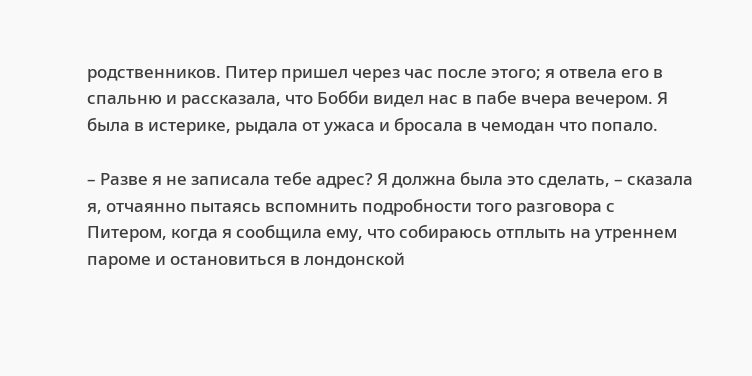родственников. Питер пришел через час после этого; я отвела его в спальню и рассказала, что Бобби видел нас в пабе вчера вечером. Я была в истерике, рыдала от ужаса и бросала в чемодан что попало.

– Разве я не записала тебе адрес? Я должна была это сделать, – сказала я, отчаянно пытаясь вспомнить подробности того разговора с Питером, когда я сообщила ему, что собираюсь отплыть на утреннем пароме и остановиться в лондонской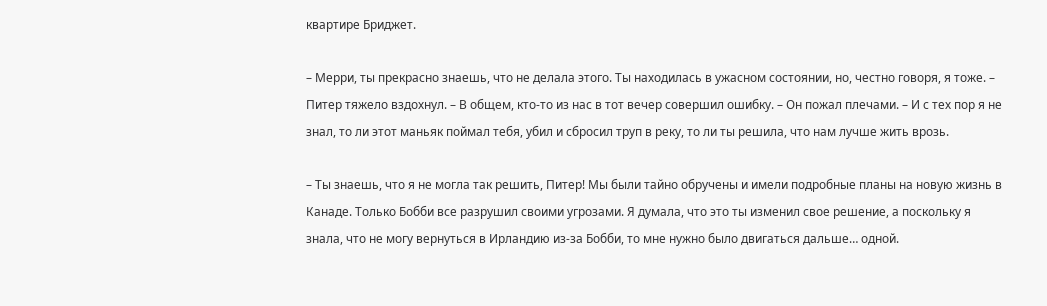квартире Бриджет.

– Мерри, ты прекрасно знаешь, что не делала этого. Ты находилась в ужасном состоянии, но, честно говоря, я тоже. – Питер тяжело вздохнул. – В общем, кто-то из нас в тот вечер совершил ошибку. – Он пожал плечами. – И с тех пор я не знал, то ли этот маньяк поймал тебя, убил и сбросил труп в реку, то ли ты решила, что нам лучше жить врозь.

– Ты знаешь, что я не могла так решить, Питер! Мы были тайно обручены и имели подробные планы на новую жизнь в Канаде. Только Бобби все разрушил своими угрозами. Я думала, что это ты изменил свое решение, а поскольку я знала, что не могу вернуться в Ирландию из-за Бобби, то мне нужно было двигаться дальше… одной.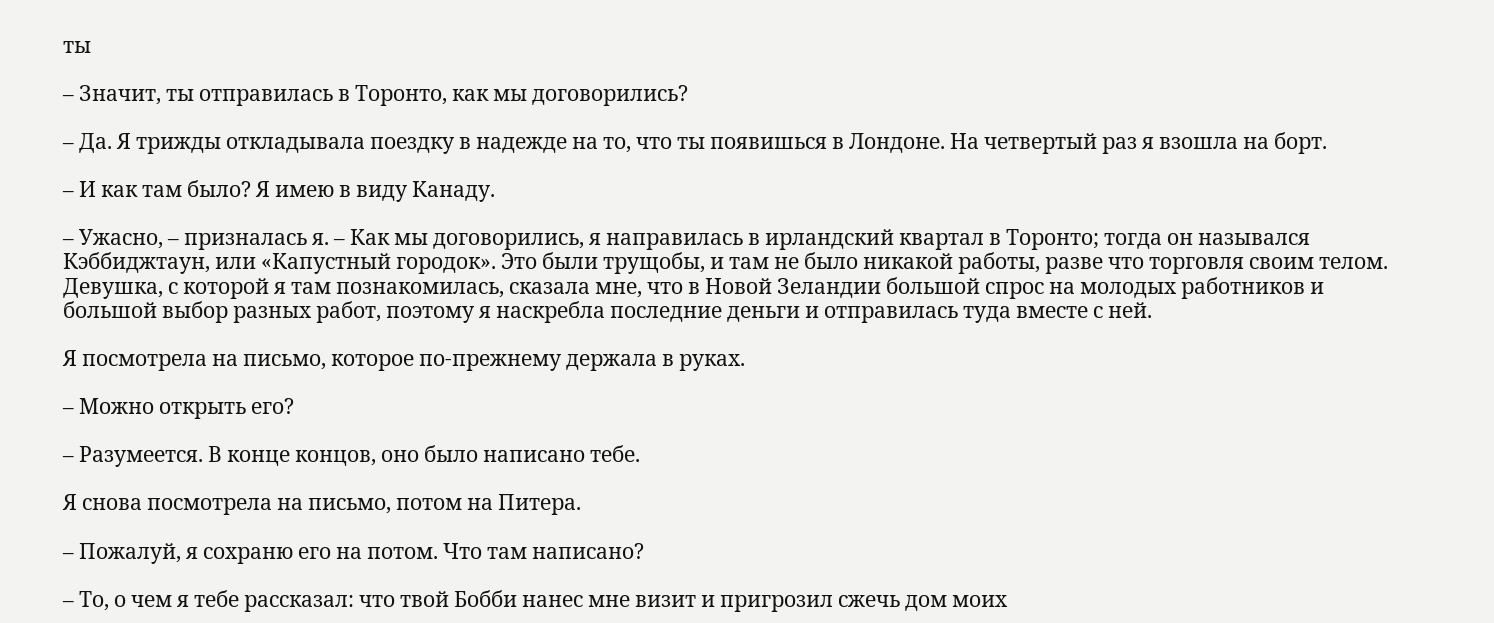ты

– Значит, ты отправилась в Торонто, как мы договорились?

– Да. Я трижды откладывала поездку в надежде на то, что ты появишься в Лондоне. На четвертый раз я взошла на борт.

– И как там было? Я имею в виду Канаду.

– Ужасно, – призналась я. – Как мы договорились, я направилась в ирландский квартал в Торонто; тогда он назывался Кэббиджтаун, или «Капустный городок». Это были трущобы, и там не было никакой работы, разве что торговля своим телом. Девушка, с которой я там познакомилась, сказала мне, что в Новой Зеландии большой спрос на молодых работников и большой выбор разных работ, поэтому я наскребла последние деньги и отправилась туда вместе с ней.

Я посмотрела на письмо, которое по-прежнему держала в руках.

– Можно открыть его?

– Разумеется. В конце концов, оно было написано тебе.

Я снова посмотрела на письмо, потом на Питера.

– Пожалуй, я сохраню его на потом. Что там написано?

– То, о чем я тебе рассказал: что твой Бобби нанес мне визит и пригрозил сжечь дом моих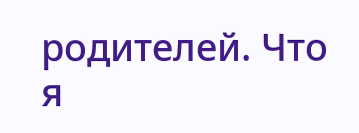родителей. Что я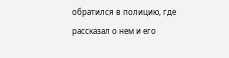обратился в полицию, где рассказал о нем и его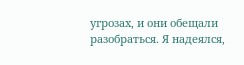угрозах, и они обещали разобраться. Я надеялся,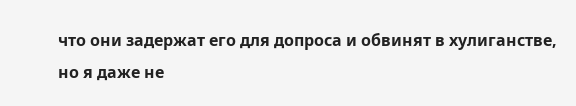что они задержат его для допроса и обвинят в хулиганстве, но я даже не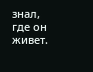знал, где он живет.